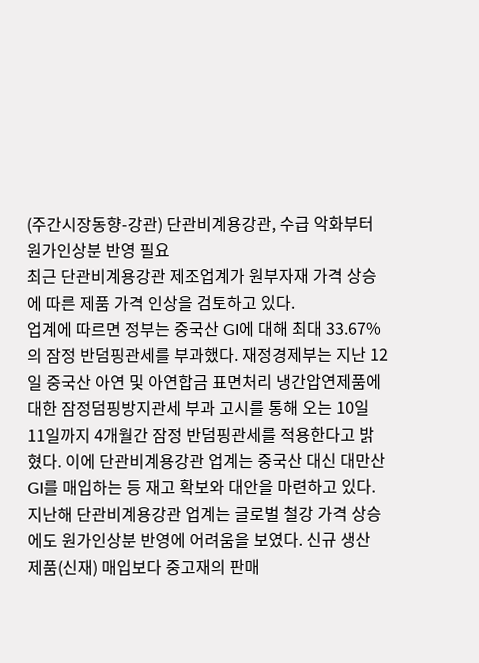(주간시장동향-강관) 단관비계용강관, 수급 악화부터 원가인상분 반영 필요
최근 단관비계용강관 제조업계가 원부자재 가격 상승에 따른 제품 가격 인상을 검토하고 있다.
업계에 따르면 정부는 중국산 GI에 대해 최대 33.67%의 잠정 반덤핑관세를 부과했다. 재정경제부는 지난 12일 중국산 아연 및 아연합금 표면처리 냉간압연제품에 대한 잠정덤핑방지관세 부과 고시를 통해 오는 10일 11일까지 4개월간 잠정 반덤핑관세를 적용한다고 밝혔다. 이에 단관비계용강관 업계는 중국산 대신 대만산 GI를 매입하는 등 재고 확보와 대안을 마련하고 있다.
지난해 단관비계용강관 업계는 글로벌 철강 가격 상승에도 원가인상분 반영에 어려움을 보였다. 신규 생산 제품(신재) 매입보다 중고재의 판매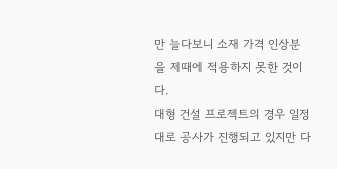만 늘다보니 소재 가격 인상분을 제때에 적용하지 못한 것이다.
대형 건설 프로젝트의 경우 일정대로 공사가 진행되고 있지만 다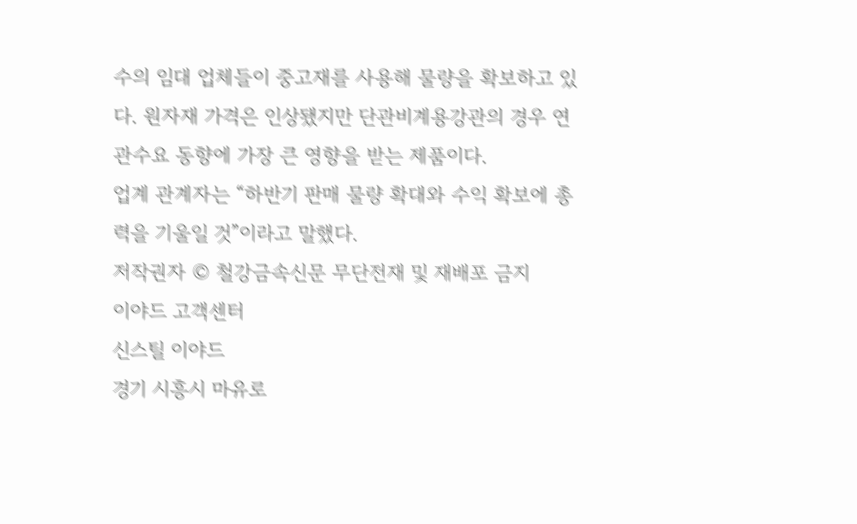수의 임대 업체들이 중고재를 사용해 물량을 확보하고 있다. 원자재 가격은 인상됐지만 단관비계용강관의 경우 연관수요 동향에 가장 큰 영향을 받는 제품이다.
업계 관계자는 “하반기 판매 물량 확대와 수익 확보에 총력을 기울일 것”이라고 말했다.
저작권자 © 철강금속신문 무단전재 및 재배포 금지
이야드 고객센터
신스틸 이야드
경기 시흥시 마유로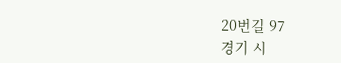20번길 97
경기 시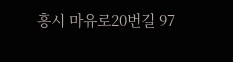흥시 마유로20번길 97